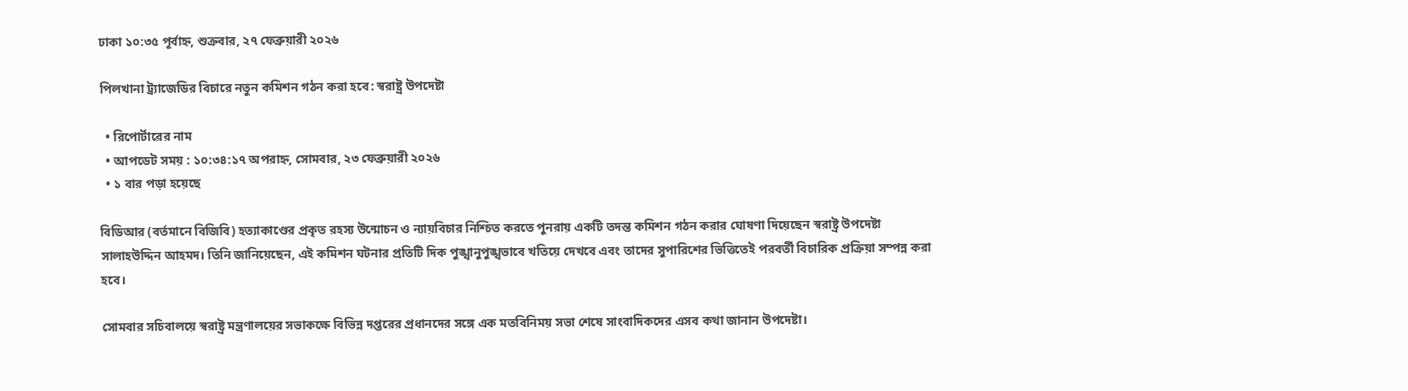ঢাকা ১০:৩৫ পূর্বাহ্ন, শুক্রবার, ২৭ ফেব্রুয়ারী ২০২৬

পিলখানা ট্র্যাজেডির বিচারে নতুন কমিশন গঠন করা হবে: স্বরাষ্ট্র উপদেষ্টা

  • রিপোর্টারের নাম
  • আপডেট সময় : ১০:৩৪:১৭ অপরাহ্ন, সোমবার, ২৩ ফেব্রুয়ারী ২০২৬
  • ১ বার পড়া হয়েছে

বিডিআর (বর্তমানে বিজিবি) হত্যাকাণ্ডের প্রকৃত রহস্য উন্মোচন ও ন্যায়বিচার নিশ্চিত করতে পুনরায় একটি তদন্ত কমিশন গঠন করার ঘোষণা দিয়েছেন স্বরাষ্ট্র উপদেষ্টা সালাহউদ্দিন আহমদ। তিনি জানিয়েছেন, এই কমিশন ঘটনার প্রতিটি দিক পুঙ্খানুপুঙ্খভাবে খতিয়ে দেখবে এবং তাদের সুপারিশের ভিত্তিতেই পরবর্তী বিচারিক প্রক্রিয়া সম্পন্ন করা হবে।

সোমবার সচিবালয়ে স্বরাষ্ট্র মন্ত্রণালয়ের সভাকক্ষে বিভিন্ন দপ্তরের প্রধানদের সঙ্গে এক মতবিনিময় সভা শেষে সাংবাদিকদের এসব কথা জানান উপদেষ্টা।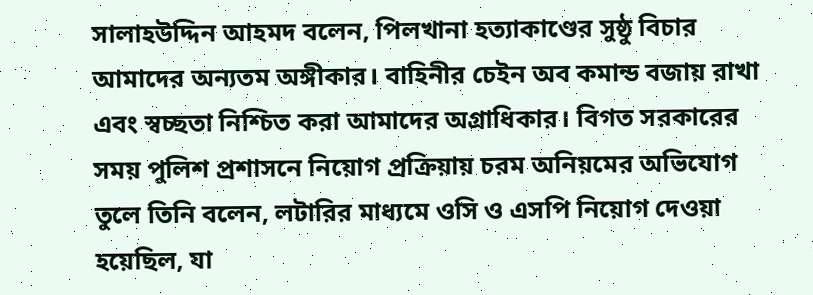সালাহউদ্দিন আহমদ বলেন, পিলখানা হত্যাকাণ্ডের সুষ্ঠু বিচার আমাদের অন্যতম অঙ্গীকার। বাহিনীর চেইন অব কমান্ড বজায় রাখা এবং স্বচ্ছতা নিশ্চিত করা আমাদের অগ্রাধিকার। বিগত সরকারের সময় পুলিশ প্রশাসনে নিয়োগ প্রক্রিয়ায় চরম অনিয়মের অভিযোগ তুলে তিনি বলেন, লটারির মাধ্যমে ওসি ও এসপি নিয়োগ দেওয়া হয়েছিল, যা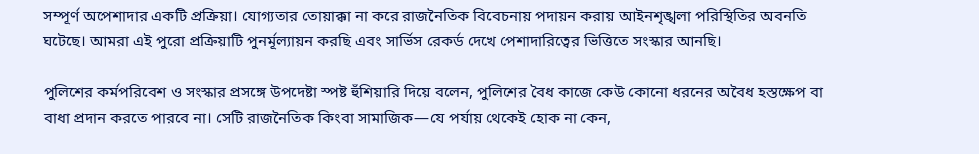সম্পূর্ণ অপেশাদার একটি প্রক্রিয়া। যোগ্যতার তোয়াক্কা না করে রাজনৈতিক বিবেচনায় পদায়ন করায় আইনশৃঙ্খলা পরিস্থিতির অবনতি ঘটেছে। আমরা এই পুরো প্রক্রিয়াটি পুনর্মূল্যায়ন করছি এবং সার্ভিস রেকর্ড দেখে পেশাদারিত্বের ভিত্তিতে সংস্কার আনছি।

পুলিশের কর্মপরিবেশ ও সংস্কার প্রসঙ্গে উপদেষ্টা স্পষ্ট হুঁশিয়ারি দিয়ে বলেন, পুলিশের বৈধ কাজে কেউ কোনো ধরনের অবৈধ হস্তক্ষেপ বা বাধা প্রদান করতে পারবে না। সেটি রাজনৈতিক কিংবা সামাজিক—যে পর্যায় থেকেই হোক না কেন,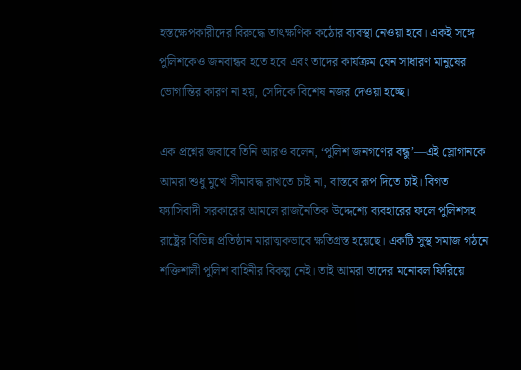হস্তক্ষেপকারীদের বিরুদ্ধে তাৎক্ষণিক কঠোর ব্যবস্থা নেওয়া হবে। একই সঙ্গে পুলিশকেও জনবান্ধব হতে হবে এবং তাদের কার্যক্রম যেন সাধারণ মানুষের ভোগান্তির কারণ না হয়, সেদিকে বিশেষ নজর দেওয়া হচ্ছে।

এক প্রশ্নের জবাবে তিনি আরও বলেন, ‘পুলিশ জনগণের বন্ধু’—এই স্লোগানকে আমরা শুধু মুখে সীমাবদ্ধ রাখতে চাই না, বাস্তবে রূপ দিতে চাই। বিগত ফ্যাসিবাদী সরকারের আমলে রাজনৈতিক উদ্দেশ্যে ব্যবহারের ফলে পুলিশসহ রাষ্ট্রের বিভিন্ন প্রতিষ্ঠান মারাত্মকভাবে ক্ষতিগ্রস্ত হয়েছে। একটি সুস্থ সমাজ গঠনে শক্তিশালী পুলিশ বাহিনীর বিকল্প নেই। তাই আমরা তাদের মনোবল ফিরিয়ে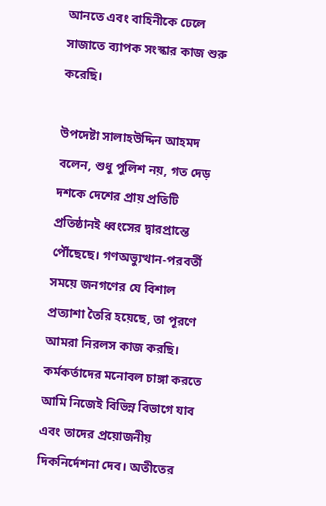আনতে এবং বাহিনীকে ঢেলে সাজাতে ব্যাপক সংস্কার কাজ শুরু করেছি।

উপদেষ্টা সালাহউদ্দিন আহমদ বলেন, শুধু পুলিশ নয়, গত দেড় দশকে দেশের প্রায় প্রতিটি প্রতিষ্ঠানই ধ্বংসের দ্বারপ্রান্তে পৌঁছেছে। গণঅভ্যুত্থান-পরবর্তী সময়ে জনগণের যে বিশাল প্রত্যাশা তৈরি হয়েছে, তা পূরণে আমরা নিরলস কাজ করছি। কর্মকর্তাদের মনোবল চাঙ্গা করতে আমি নিজেই বিভিন্ন বিভাগে যাব এবং তাদের প্রয়োজনীয় দিকনির্দেশনা দেব। অতীতের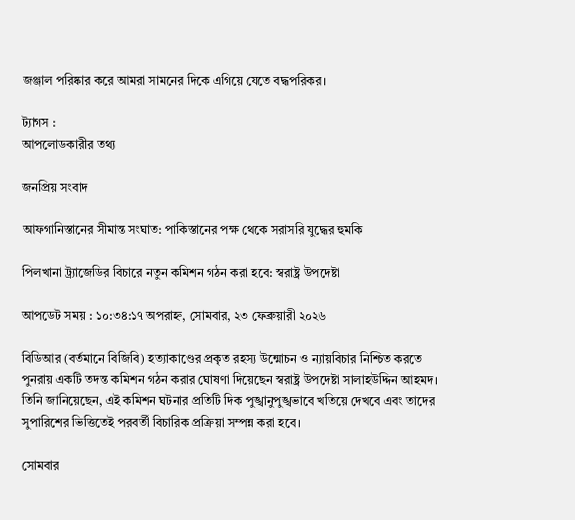জঞ্জাল পরিষ্কার করে আমরা সামনের দিকে এগিয়ে যেতে বদ্ধপরিকর।

ট্যাগস :
আপলোডকারীর তথ্য

জনপ্রিয় সংবাদ

আফগানিস্তানের সীমান্ত সংঘাত: পাকিস্তানের পক্ষ থেকে সরাসরি যুদ্ধের হুমকি

পিলখানা ট্র্যাজেডির বিচারে নতুন কমিশন গঠন করা হবে: স্বরাষ্ট্র উপদেষ্টা

আপডেট সময় : ১০:৩৪:১৭ অপরাহ্ন, সোমবার, ২৩ ফেব্রুয়ারী ২০২৬

বিডিআর (বর্তমানে বিজিবি) হত্যাকাণ্ডের প্রকৃত রহস্য উন্মোচন ও ন্যায়বিচার নিশ্চিত করতে পুনরায় একটি তদন্ত কমিশন গঠন করার ঘোষণা দিয়েছেন স্বরাষ্ট্র উপদেষ্টা সালাহউদ্দিন আহমদ। তিনি জানিয়েছেন, এই কমিশন ঘটনার প্রতিটি দিক পুঙ্খানুপুঙ্খভাবে খতিয়ে দেখবে এবং তাদের সুপারিশের ভিত্তিতেই পরবর্তী বিচারিক প্রক্রিয়া সম্পন্ন করা হবে।

সোমবার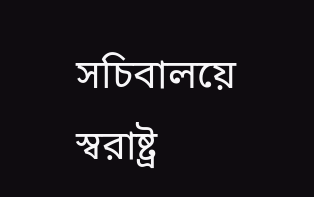সচিবালয়ে স্বরাষ্ট্র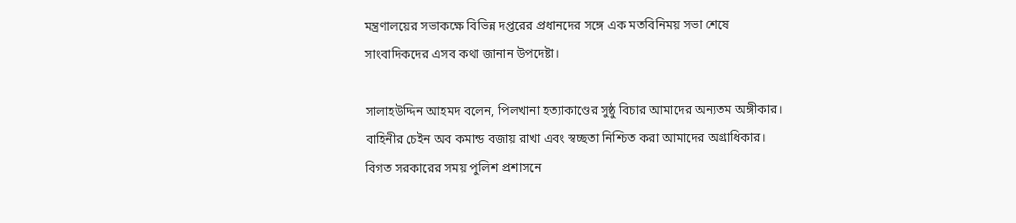মন্ত্রণালয়ের সভাকক্ষে বিভিন্ন দপ্তরের প্রধানদের সঙ্গে এক মতবিনিময় সভা শেষে সাংবাদিকদের এসব কথা জানান উপদেষ্টা।

সালাহউদ্দিন আহমদ বলেন, পিলখানা হত্যাকাণ্ডের সুষ্ঠু বিচার আমাদের অন্যতম অঙ্গীকার। বাহিনীর চেইন অব কমান্ড বজায় রাখা এবং স্বচ্ছতা নিশ্চিত করা আমাদের অগ্রাধিকার। বিগত সরকারের সময় পুলিশ প্রশাসনে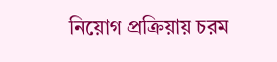নিয়োগ প্রক্রিয়ায় চরম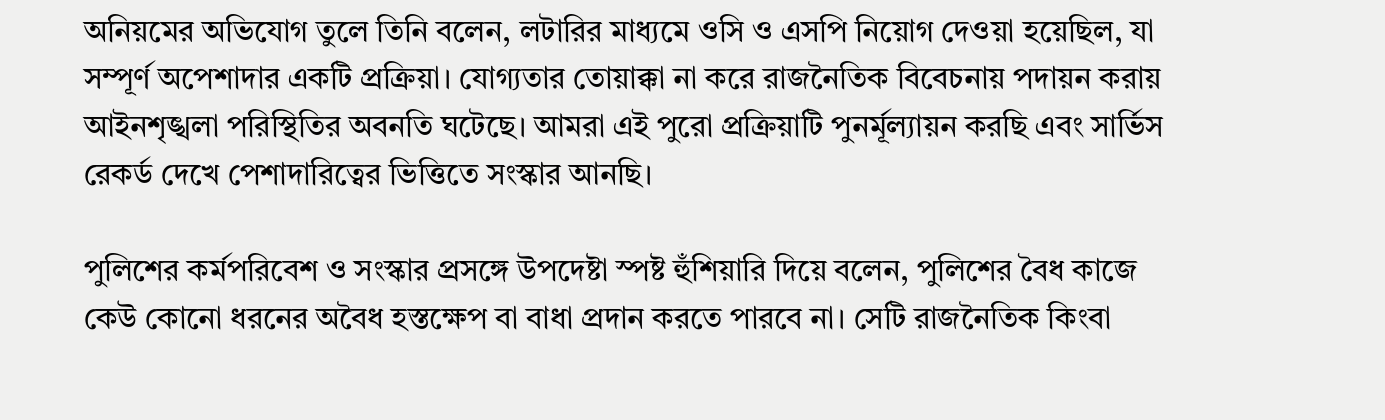অনিয়মের অভিযোগ তুলে তিনি বলেন, লটারির মাধ্যমে ওসি ও এসপি নিয়োগ দেওয়া হয়েছিল, যা সম্পূর্ণ অপেশাদার একটি প্রক্রিয়া। যোগ্যতার তোয়াক্কা না করে রাজনৈতিক বিবেচনায় পদায়ন করায় আইনশৃঙ্খলা পরিস্থিতির অবনতি ঘটেছে। আমরা এই পুরো প্রক্রিয়াটি পুনর্মূল্যায়ন করছি এবং সার্ভিস রেকর্ড দেখে পেশাদারিত্বের ভিত্তিতে সংস্কার আনছি।

পুলিশের কর্মপরিবেশ ও সংস্কার প্রসঙ্গে উপদেষ্টা স্পষ্ট হুঁশিয়ারি দিয়ে বলেন, পুলিশের বৈধ কাজে কেউ কোনো ধরনের অবৈধ হস্তক্ষেপ বা বাধা প্রদান করতে পারবে না। সেটি রাজনৈতিক কিংবা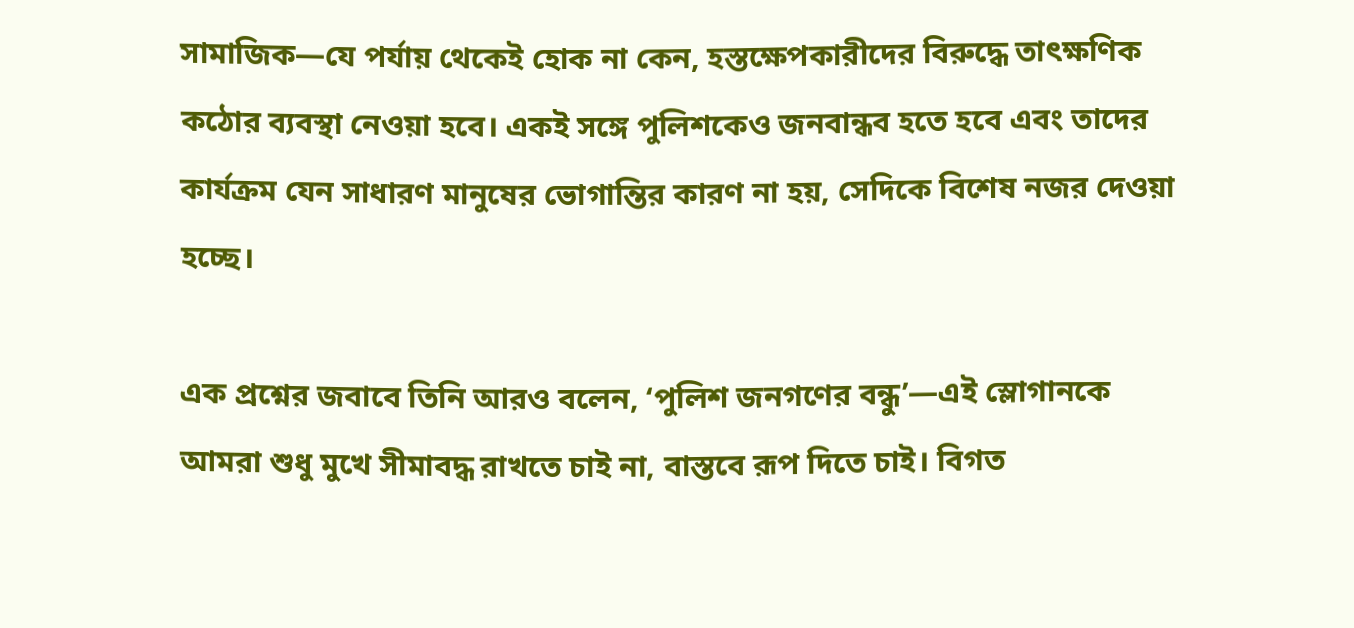সামাজিক—যে পর্যায় থেকেই হোক না কেন, হস্তক্ষেপকারীদের বিরুদ্ধে তাৎক্ষণিক কঠোর ব্যবস্থা নেওয়া হবে। একই সঙ্গে পুলিশকেও জনবান্ধব হতে হবে এবং তাদের কার্যক্রম যেন সাধারণ মানুষের ভোগান্তির কারণ না হয়, সেদিকে বিশেষ নজর দেওয়া হচ্ছে।

এক প্রশ্নের জবাবে তিনি আরও বলেন, ‘পুলিশ জনগণের বন্ধু’—এই স্লোগানকে আমরা শুধু মুখে সীমাবদ্ধ রাখতে চাই না, বাস্তবে রূপ দিতে চাই। বিগত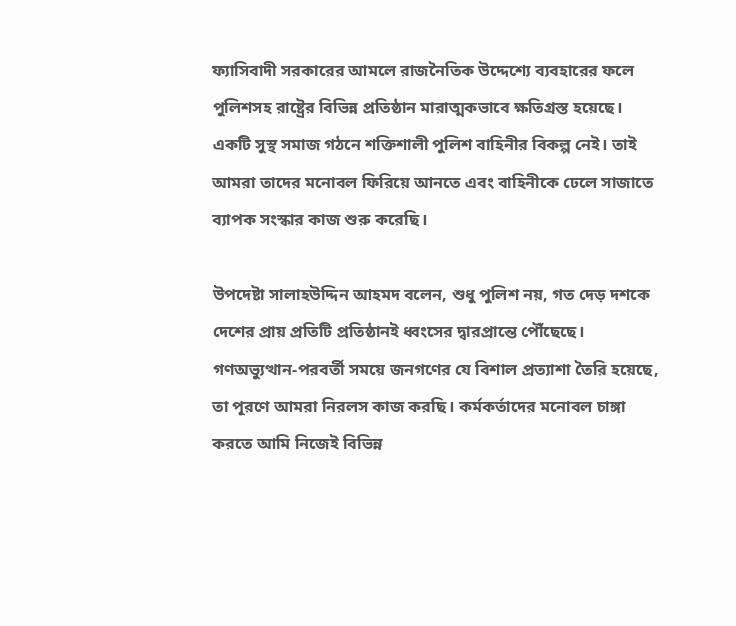ফ্যাসিবাদী সরকারের আমলে রাজনৈতিক উদ্দেশ্যে ব্যবহারের ফলে পুলিশসহ রাষ্ট্রের বিভিন্ন প্রতিষ্ঠান মারাত্মকভাবে ক্ষতিগ্রস্ত হয়েছে। একটি সুস্থ সমাজ গঠনে শক্তিশালী পুলিশ বাহিনীর বিকল্প নেই। তাই আমরা তাদের মনোবল ফিরিয়ে আনতে এবং বাহিনীকে ঢেলে সাজাতে ব্যাপক সংস্কার কাজ শুরু করেছি।

উপদেষ্টা সালাহউদ্দিন আহমদ বলেন, শুধু পুলিশ নয়, গত দেড় দশকে দেশের প্রায় প্রতিটি প্রতিষ্ঠানই ধ্বংসের দ্বারপ্রান্তে পৌঁছেছে। গণঅভ্যুত্থান-পরবর্তী সময়ে জনগণের যে বিশাল প্রত্যাশা তৈরি হয়েছে, তা পূরণে আমরা নিরলস কাজ করছি। কর্মকর্তাদের মনোবল চাঙ্গা করতে আমি নিজেই বিভিন্ন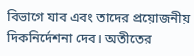বিভাগে যাব এবং তাদের প্রয়োজনীয় দিকনির্দেশনা দেব। অতীতের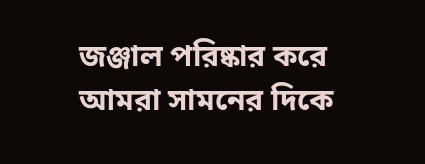জঞ্জাল পরিষ্কার করে আমরা সামনের দিকে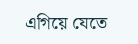এগিয়ে যেতে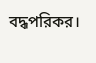বদ্ধপরিকর।